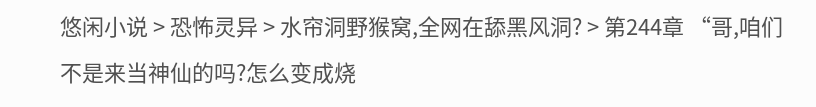悠闲小说 > 恐怖灵异 > 水帘洞野猴窝,全网在舔黑风洞? > 第244章 “哥,咱们不是来当神仙的吗?怎么变成烧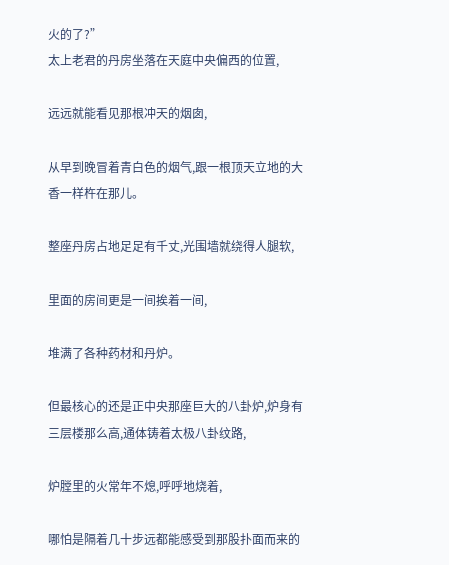火的了?”
太上老君的丹房坐落在天庭中央偏西的位置,

远远就能看见那根冲天的烟囱,

从早到晚冒着青白色的烟气,跟一根顶天立地的大香一样杵在那儿。

整座丹房占地足足有千丈,光围墙就绕得人腿软,

里面的房间更是一间挨着一间,

堆满了各种药材和丹炉。

但最核心的还是正中央那座巨大的八卦炉,炉身有三层楼那么高,通体铸着太极八卦纹路,

炉膛里的火常年不熄,呼呼地烧着,

哪怕是隔着几十步远都能感受到那股扑面而来的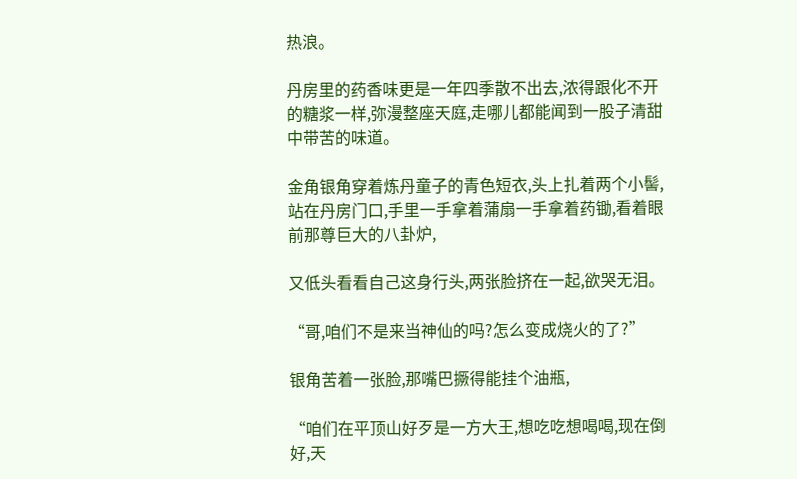热浪。

丹房里的药香味更是一年四季散不出去,浓得跟化不开的糖浆一样,弥漫整座天庭,走哪儿都能闻到一股子清甜中带苦的味道。

金角银角穿着炼丹童子的青色短衣,头上扎着两个小髻,站在丹房门口,手里一手拿着蒲扇一手拿着药锄,看着眼前那尊巨大的八卦炉,

又低头看看自己这身行头,两张脸挤在一起,欲哭无泪。

“哥,咱们不是来当神仙的吗?怎么变成烧火的了?”

银角苦着一张脸,那嘴巴撅得能挂个油瓶,

“咱们在平顶山好歹是一方大王,想吃吃想喝喝,现在倒好,天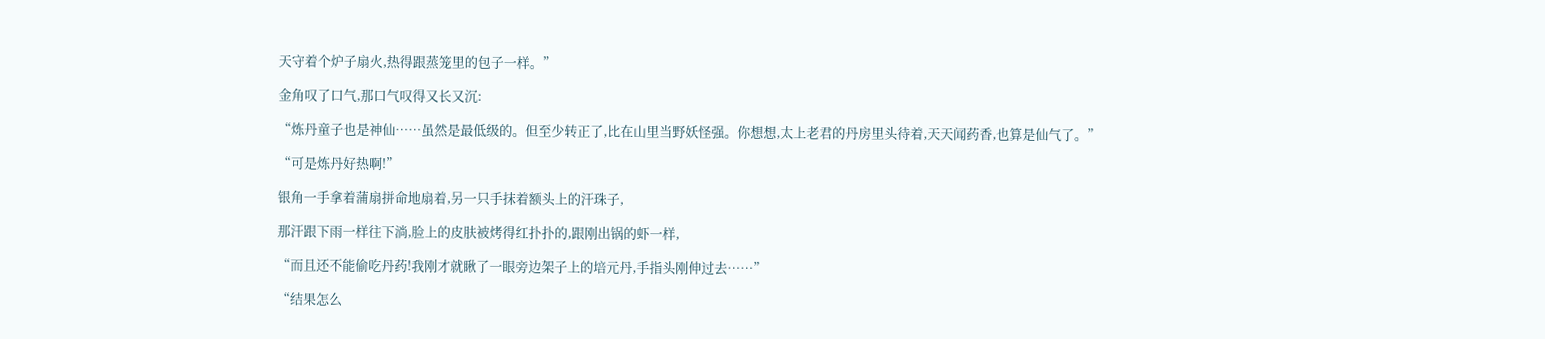天守着个炉子扇火,热得跟蒸笼里的包子一样。”

金角叹了口气,那口气叹得又长又沉:

“炼丹童子也是神仙……虽然是最低级的。但至少转正了,比在山里当野妖怪强。你想想,太上老君的丹房里头待着,天天闻药香,也算是仙气了。”

“可是炼丹好热啊!”

银角一手拿着蒲扇拼命地扇着,另一只手抹着额头上的汗珠子,

那汗跟下雨一样往下淌,脸上的皮肤被烤得红扑扑的,跟刚出锅的虾一样,

“而且还不能偷吃丹药!我刚才就瞅了一眼旁边架子上的培元丹,手指头刚伸过去……”

“结果怎么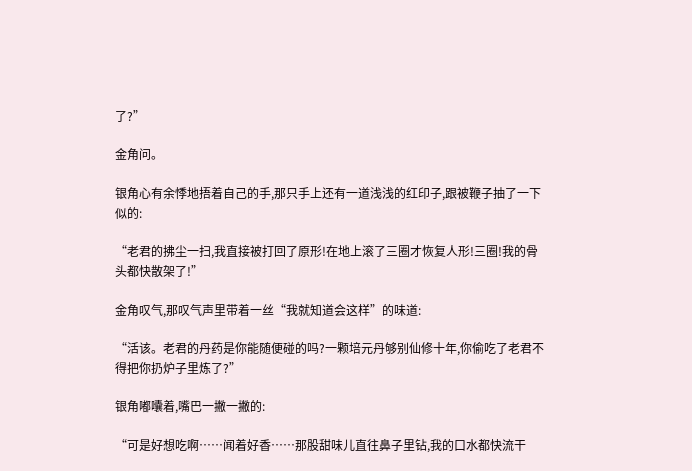了?”

金角问。

银角心有余悸地捂着自己的手,那只手上还有一道浅浅的红印子,跟被鞭子抽了一下似的:

“老君的拂尘一扫,我直接被打回了原形!在地上滚了三圈才恢复人形!三圈!我的骨头都快散架了!”

金角叹气,那叹气声里带着一丝“我就知道会这样”的味道:

“活该。老君的丹药是你能随便碰的吗?一颗培元丹够别仙修十年,你偷吃了老君不得把你扔炉子里炼了?”

银角嘟囔着,嘴巴一撇一撇的:

“可是好想吃啊……闻着好香……那股甜味儿直往鼻子里钻,我的口水都快流干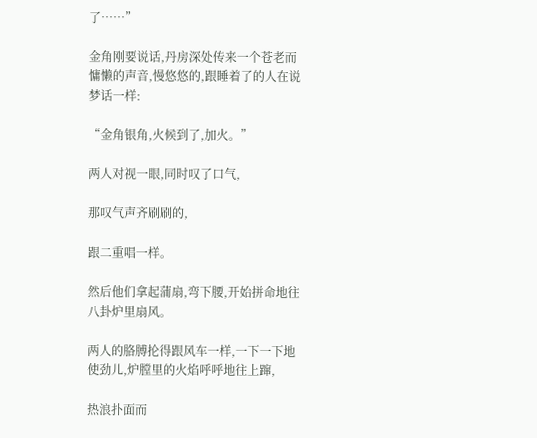了……”

金角刚要说话,丹房深处传来一个苍老而慵懒的声音,慢悠悠的,跟睡着了的人在说梦话一样:

“金角银角,火候到了,加火。”

两人对视一眼,同时叹了口气,

那叹气声齐刷刷的,

跟二重唱一样。

然后他们拿起蒲扇,弯下腰,开始拼命地往八卦炉里扇风。

两人的胳膊抡得跟风车一样,一下一下地使劲儿,炉膛里的火焰呼呼地往上蹿,

热浪扑面而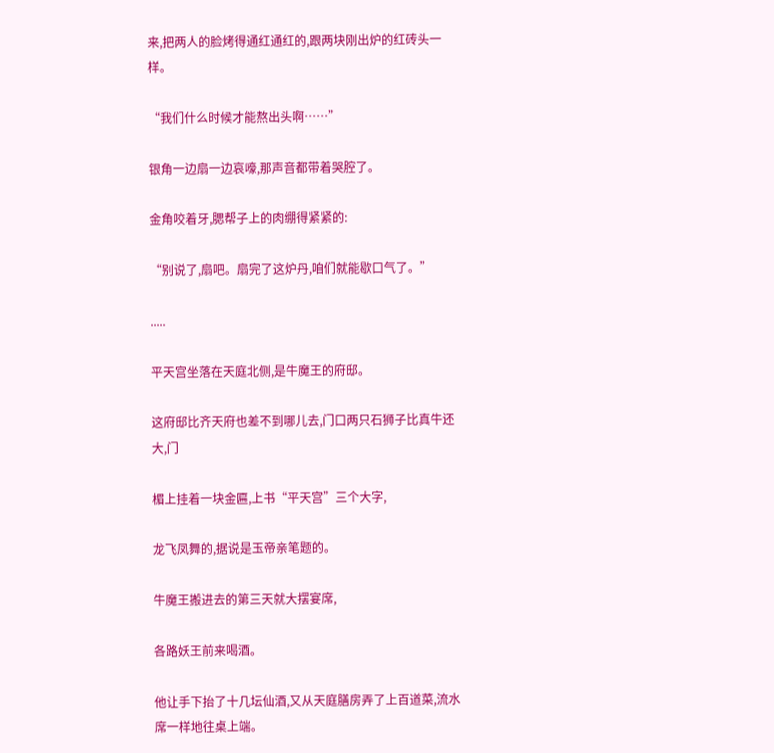来,把两人的脸烤得通红通红的,跟两块刚出炉的红砖头一样。

“我们什么时候才能熬出头啊……”

银角一边扇一边哀嚎,那声音都带着哭腔了。

金角咬着牙,腮帮子上的肉绷得紧紧的:

“别说了,扇吧。扇完了这炉丹,咱们就能歇口气了。”

.....

平天宫坐落在天庭北侧,是牛魔王的府邸。

这府邸比齐天府也差不到哪儿去,门口两只石狮子比真牛还大,门

楣上挂着一块金匾,上书“平天宫”三个大字,

龙飞凤舞的,据说是玉帝亲笔题的。

牛魔王搬进去的第三天就大摆宴席,

各路妖王前来喝酒。

他让手下抬了十几坛仙酒,又从天庭膳房弄了上百道菜,流水席一样地往桌上端。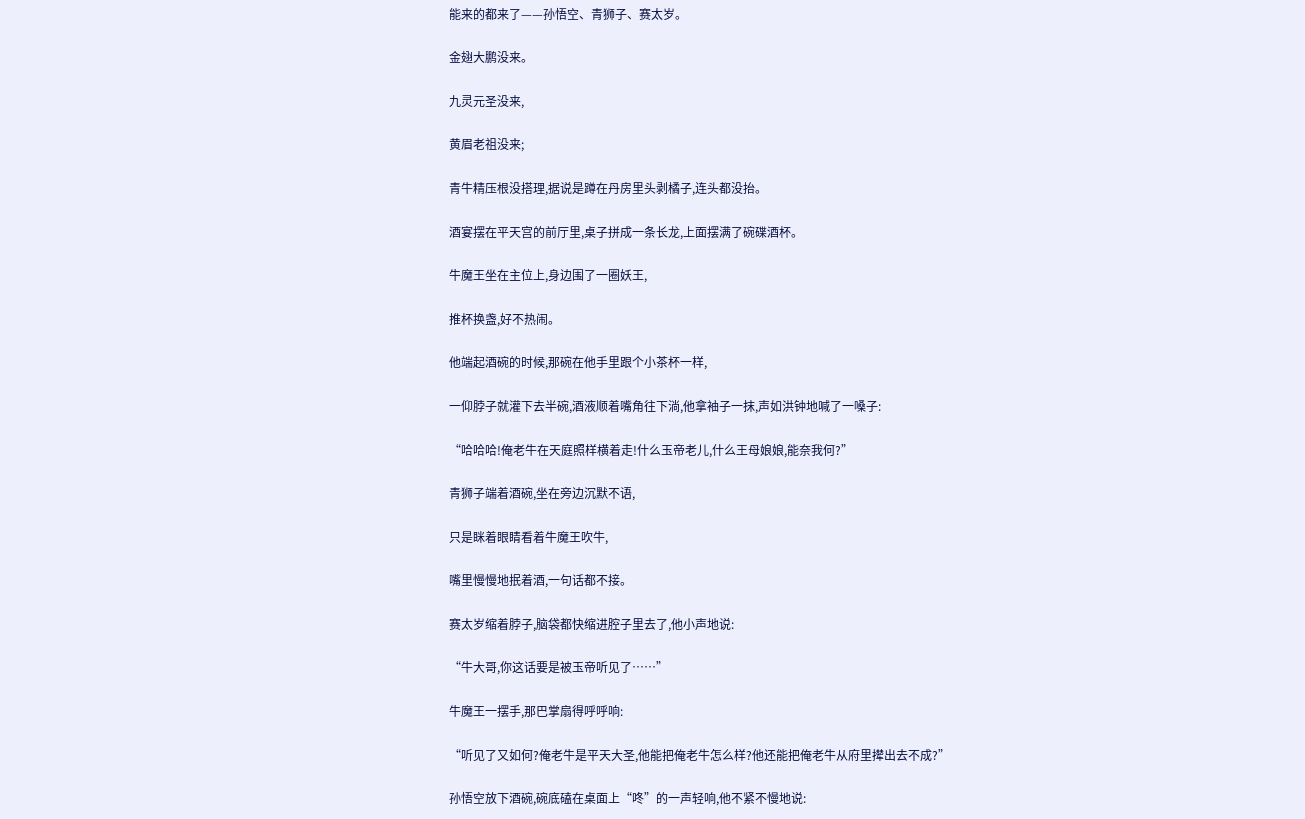能来的都来了——孙悟空、青狮子、赛太岁。

金翅大鹏没来。

九灵元圣没来,

黄眉老祖没来;

青牛精压根没搭理,据说是蹲在丹房里头剥橘子,连头都没抬。

酒宴摆在平天宫的前厅里,桌子拼成一条长龙,上面摆满了碗碟酒杯。

牛魔王坐在主位上,身边围了一圈妖王,

推杯换盏,好不热闹。

他端起酒碗的时候,那碗在他手里跟个小茶杯一样,

一仰脖子就灌下去半碗,酒液顺着嘴角往下淌,他拿袖子一抹,声如洪钟地喊了一嗓子:

“哈哈哈!俺老牛在天庭照样横着走!什么玉帝老儿,什么王母娘娘,能奈我何?”

青狮子端着酒碗,坐在旁边沉默不语,

只是眯着眼睛看着牛魔王吹牛,

嘴里慢慢地抿着酒,一句话都不接。

赛太岁缩着脖子,脑袋都快缩进腔子里去了,他小声地说:

“牛大哥,你这话要是被玉帝听见了……”

牛魔王一摆手,那巴掌扇得呼呼响:

“听见了又如何?俺老牛是平天大圣,他能把俺老牛怎么样?他还能把俺老牛从府里撵出去不成?”

孙悟空放下酒碗,碗底磕在桌面上“咚”的一声轻响,他不紧不慢地说: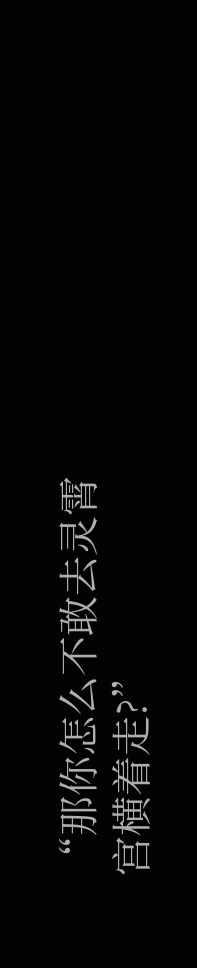“那你怎么不敢去灵霄宫横着走?”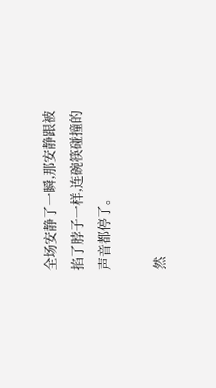全场安静了一瞬,那安静跟被掐了脖子一样,连碗筷碰撞的声音都停了。

然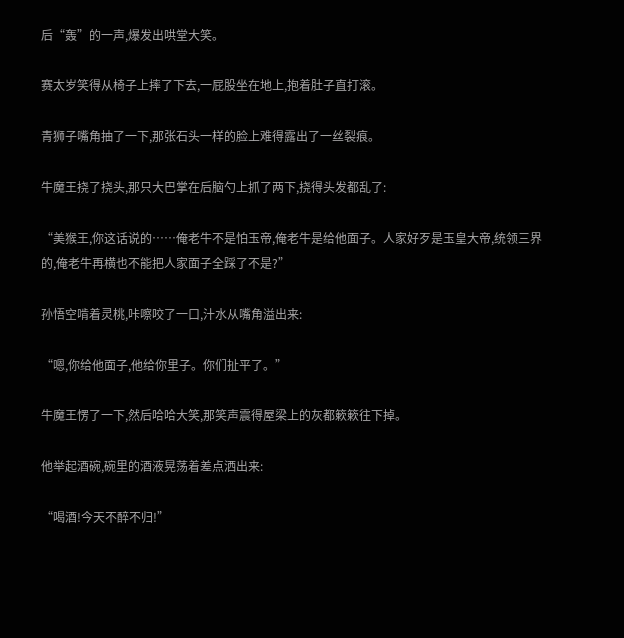后“轰”的一声,爆发出哄堂大笑。

赛太岁笑得从椅子上摔了下去,一屁股坐在地上,抱着肚子直打滚。

青狮子嘴角抽了一下,那张石头一样的脸上难得露出了一丝裂痕。

牛魔王挠了挠头,那只大巴掌在后脑勺上抓了两下,挠得头发都乱了:

“美猴王,你这话说的……俺老牛不是怕玉帝,俺老牛是给他面子。人家好歹是玉皇大帝,统领三界的,俺老牛再横也不能把人家面子全踩了不是?”

孙悟空啃着灵桃,咔嚓咬了一口,汁水从嘴角溢出来:

“嗯,你给他面子,他给你里子。你们扯平了。”

牛魔王愣了一下,然后哈哈大笑,那笑声震得屋梁上的灰都簌簌往下掉。

他举起酒碗,碗里的酒液晃荡着差点洒出来:

“喝酒!今天不醉不归!”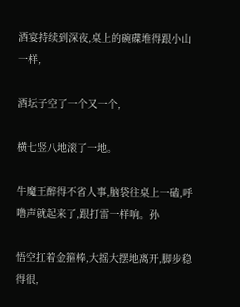酒宴持续到深夜,桌上的碗碟堆得跟小山一样,

酒坛子空了一个又一个,

横七竖八地滚了一地。

牛魔王醉得不省人事,脑袋往桌上一磕,呼噜声就起来了,跟打雷一样响。孙

悟空扛着金箍棒,大摇大摆地离开,脚步稳得很,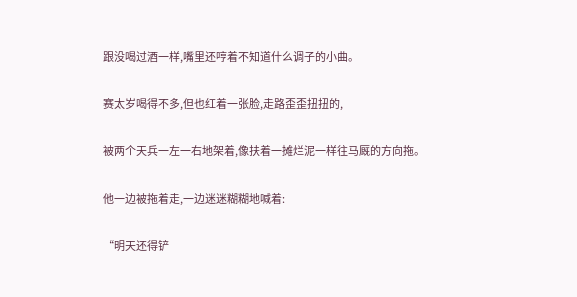跟没喝过酒一样,嘴里还哼着不知道什么调子的小曲。

赛太岁喝得不多,但也红着一张脸,走路歪歪扭扭的,

被两个天兵一左一右地架着,像扶着一摊烂泥一样往马厩的方向拖。

他一边被拖着走,一边迷迷糊糊地喊着:

“明天还得铲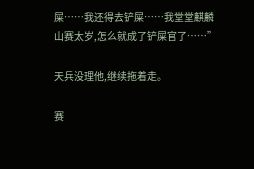屎……我还得去铲屎……我堂堂麒麟山赛太岁,怎么就成了铲屎官了……”

天兵没理他,继续拖着走。

赛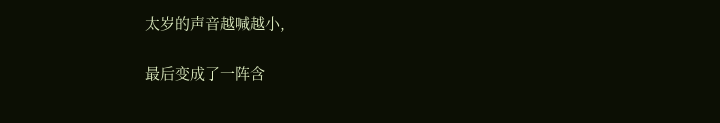太岁的声音越喊越小,

最后变成了一阵含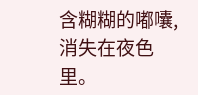含糊糊的嘟囔,消失在夜色里。